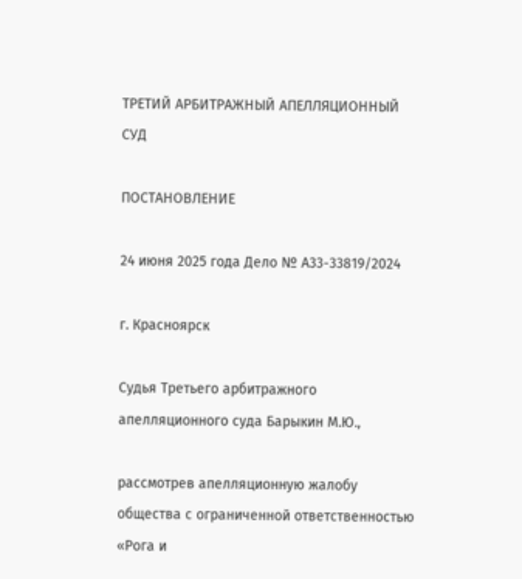ТРЕТИЙ АРБИТРАЖНЫЙ АПЕЛЛЯЦИОННЫЙ СУД

ПОСТАНОВЛЕНИЕ

24 июня 2025 года Дело № А33-33819/2024

г. Красноярск

Судья Третьего арбитражного апелляционного суда Барыкин М.Ю.,

рассмотрев апелляционную жалобу общества с ограниченной ответственностью «Рога и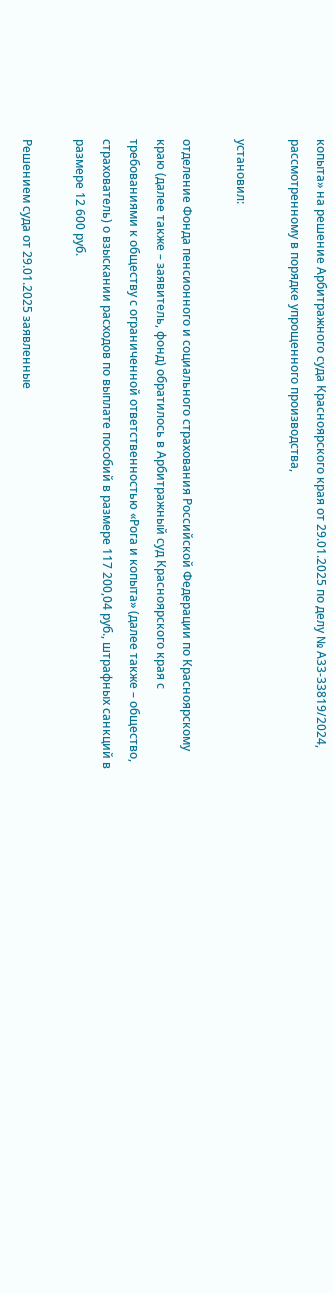копыта» на решение Арбитражного суда Красноярского края от 29.01.2025 по делу № А33-33819/2024, рассмотренному в порядке упрощенного производства,

установил:

отделение Фонда пенсионного и социального страхования Российской Федерации по Красноярскому краю (далее также – заявитель, фонд) обратилось в Арбитражный суд Красноярского края с требованиями к обществу с ограниченной ответственностью «Рога и копыта» (далее также – общество, страхователь) о взыскании расходов по выплате пособий в размере 117 200,04 руб., штрафных санкций в размере 12 600 руб.

Решением суда от 29.01.2025 заявленные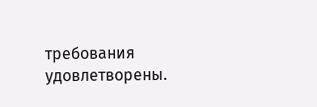требования удовлетворены.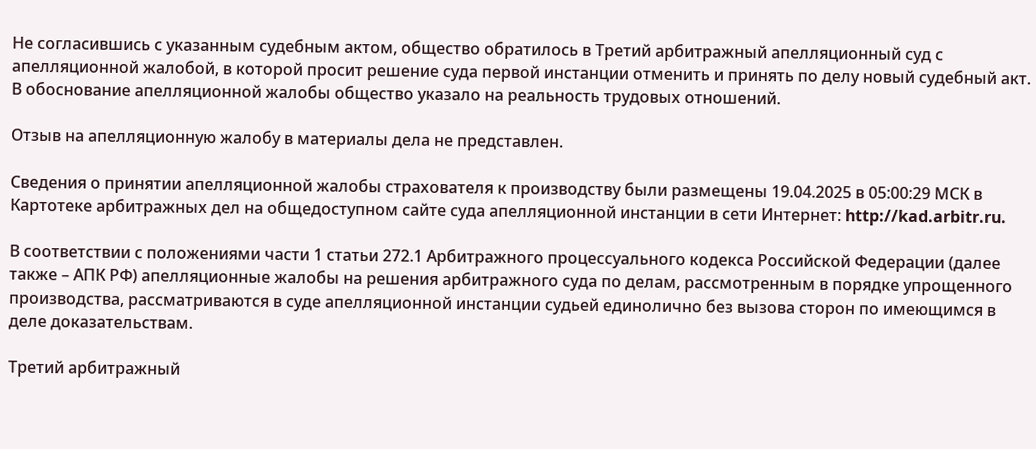Не согласившись с указанным судебным актом, общество обратилось в Третий арбитражный апелляционный суд с апелляционной жалобой, в которой просит решение суда первой инстанции отменить и принять по делу новый судебный акт. В обоснование апелляционной жалобы общество указало на реальность трудовых отношений.

Отзыв на апелляционную жалобу в материалы дела не представлен.

Сведения о принятии апелляционной жалобы страхователя к производству были размещены 19.04.2025 в 05:00:29 МСК в Картотеке арбитражных дел на общедоступном сайте суда апелляционной инстанции в сети Интернет: http://kad.arbitr.ru.

В соответствии с положениями части 1 статьи 272.1 Арбитражного процессуального кодекса Российской Федерации (далее также – АПК РФ) апелляционные жалобы на решения арбитражного суда по делам, рассмотренным в порядке упрощенного производства, рассматриваются в суде апелляционной инстанции судьей единолично без вызова сторон по имеющимся в деле доказательствам.

Третий арбитражный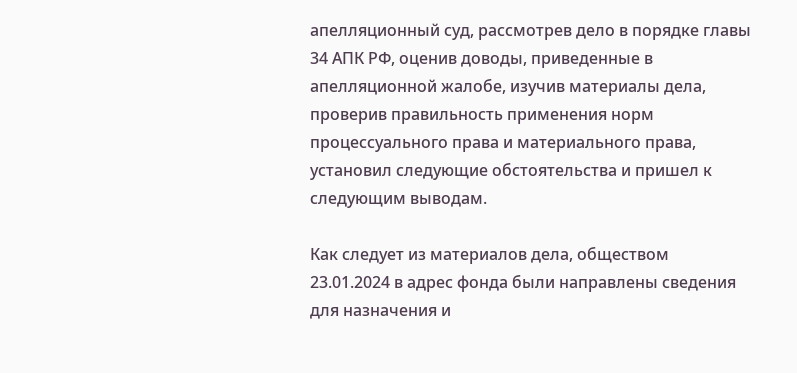апелляционный суд, рассмотрев дело в порядке главы 34 АПК РФ, оценив доводы, приведенные в апелляционной жалобе, изучив материалы дела, проверив правильность применения норм процессуального права и материального права, установил следующие обстоятельства и пришел к следующим выводам.

Как следует из материалов дела, обществом 23.01.2024 в адрес фонда были направлены сведения для назначения и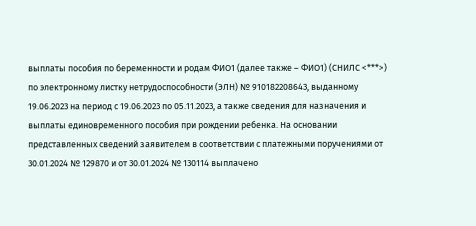выплаты пособия по беременности и родам ФИО1 (далее также – ФИО1) (СНИЛС <***>) по электронному листку нетрудоспособности (ЭЛН) № 910182208643, выданному 19.06.2023 на период с 19.06.2023 по 05.11.2023, а также сведения для назначения и выплаты единовременного пособия при рождении ребенка. На основании представленных сведений заявителем в соответствии с платежными поручениями от 30.01.2024 № 129870 и от 30.01.2024 № 130114 выплачено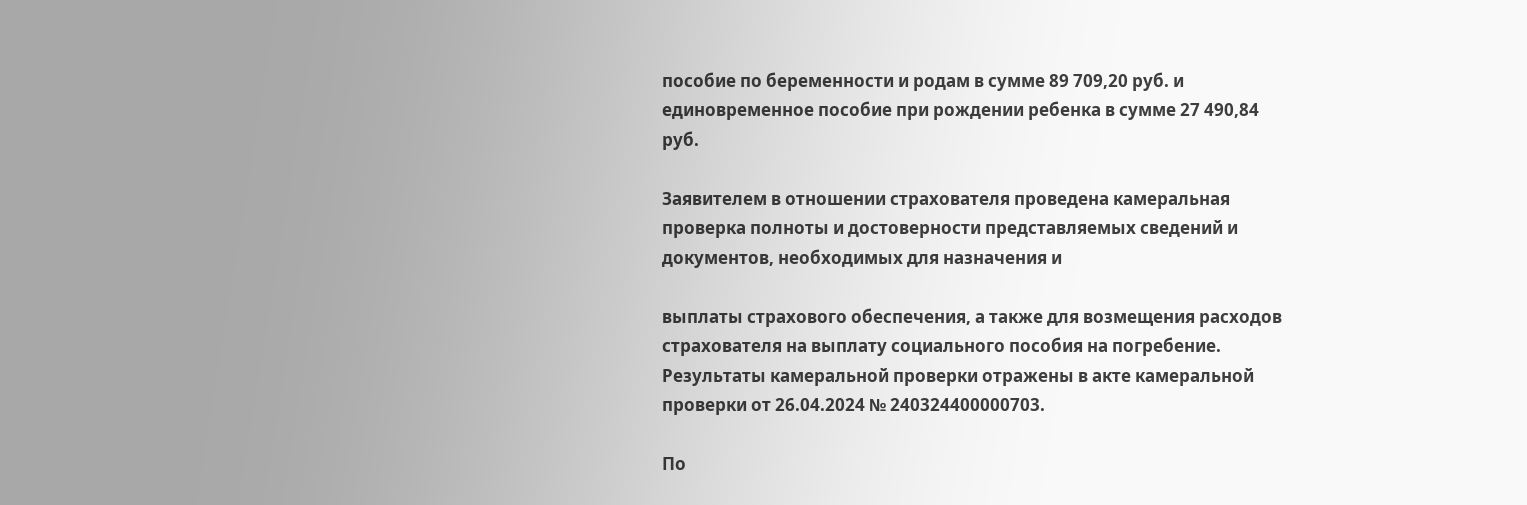пособие по беременности и родам в сумме 89 709,20 руб. и единовременное пособие при рождении ребенка в сумме 27 490,84 руб.

Заявителем в отношении страхователя проведена камеральная проверка полноты и достоверности представляемых сведений и документов, необходимых для назначения и

выплаты страхового обеспечения, а также для возмещения расходов страхователя на выплату социального пособия на погребение. Результаты камеральной проверки отражены в акте камеральной проверки от 26.04.2024 № 240324400000703.

По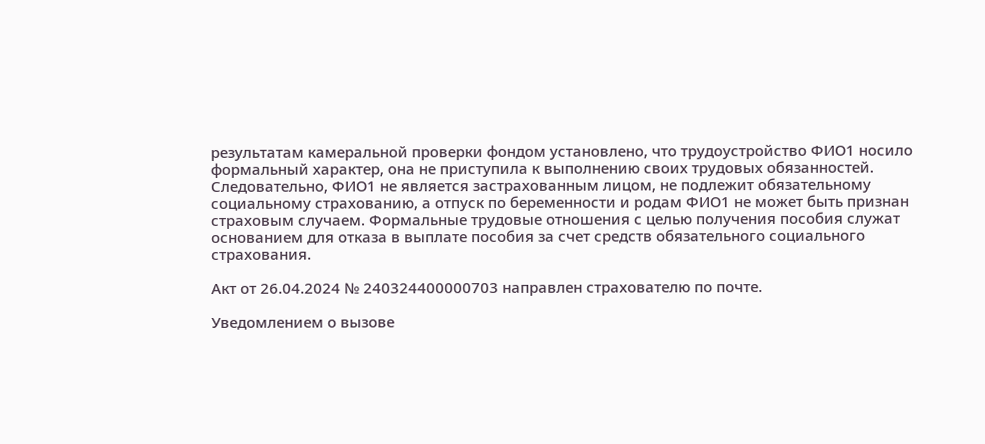результатам камеральной проверки фондом установлено, что трудоустройство ФИО1 носило формальный характер, она не приступила к выполнению своих трудовых обязанностей. Следовательно, ФИО1 не является застрахованным лицом, не подлежит обязательному социальному страхованию, а отпуск по беременности и родам ФИО1 не может быть признан страховым случаем. Формальные трудовые отношения с целью получения пособия служат основанием для отказа в выплате пособия за счет средств обязательного социального страхования.

Акт от 26.04.2024 № 240324400000703 направлен страхователю по почте.

Уведомлением о вызове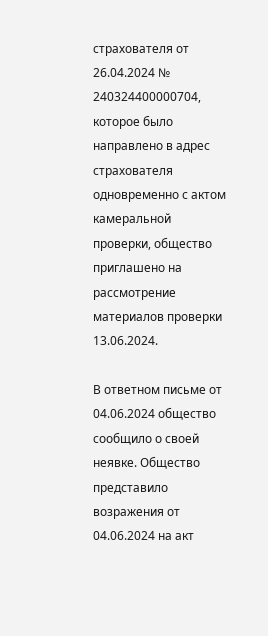страхователя от 26.04.2024 № 240324400000704, которое было направлено в адрес страхователя одновременно с актом камеральной проверки, общество приглашено на рассмотрение материалов проверки 13.06.2024.

В ответном письме от 04.06.2024 общество сообщило о своей неявке. Общество представило возражения от 04.06.2024 на акт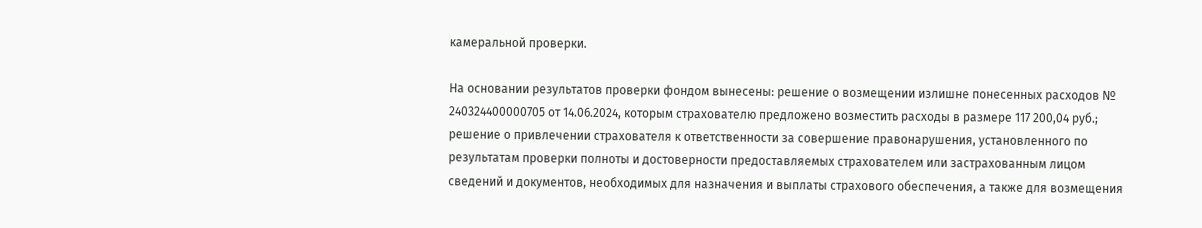камеральной проверки.

На основании результатов проверки фондом вынесены: решение о возмещении излишне понесенных расходов № 240324400000705 от 14.06.2024, которым страхователю предложено возместить расходы в размере 117 200,04 руб.; решение о привлечении страхователя к ответственности за совершение правонарушения, установленного по результатам проверки полноты и достоверности предоставляемых страхователем или застрахованным лицом сведений и документов, необходимых для назначения и выплаты страхового обеспечения, а также для возмещения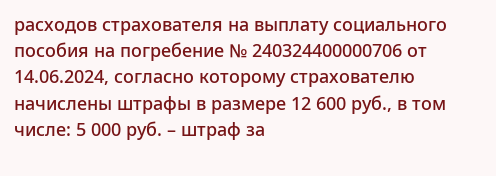расходов страхователя на выплату социального пособия на погребение № 240324400000706 от 14.06.2024, согласно которому страхователю начислены штрафы в размере 12 600 руб., в том числе: 5 000 руб. – штраф за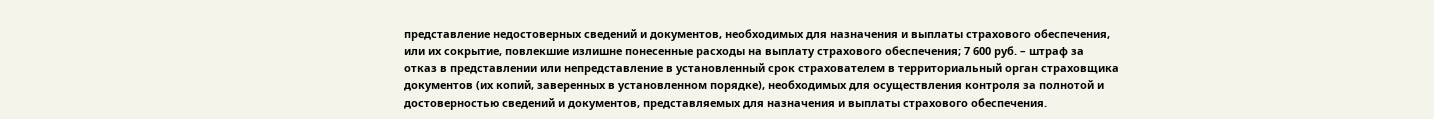представление недостоверных сведений и документов, необходимых для назначения и выплаты страхового обеспечения, или их сокрытие, повлекшие излишне понесенные расходы на выплату страхового обеспечения; 7 600 руб. – штраф за отказ в представлении или непредставление в установленный срок страхователем в территориальный орган страховщика документов (их копий, заверенных в установленном порядке), необходимых для осуществления контроля за полнотой и достоверностью сведений и документов, представляемых для назначения и выплаты страхового обеспечения.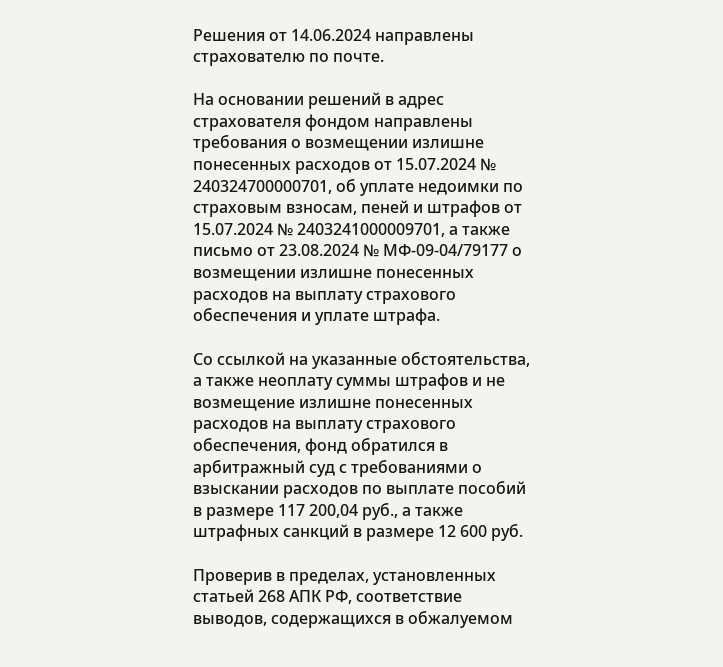Решения от 14.06.2024 направлены страхователю по почте.

На основании решений в адрес страхователя фондом направлены требования о возмещении излишне понесенных расходов от 15.07.2024 № 240324700000701, об уплате недоимки по страховым взносам, пеней и штрафов от 15.07.2024 № 2403241000009701, а также письмо от 23.08.2024 № МФ-09-04/79177 о возмещении излишне понесенных расходов на выплату страхового обеспечения и уплате штрафа.

Со ссылкой на указанные обстоятельства, а также неоплату суммы штрафов и не возмещение излишне понесенных расходов на выплату страхового обеспечения, фонд обратился в арбитражный суд с требованиями о взыскании расходов по выплате пособий в размере 117 200,04 руб., а также штрафных санкций в размере 12 600 руб.

Проверив в пределах, установленных статьей 268 АПК РФ, соответствие выводов, содержащихся в обжалуемом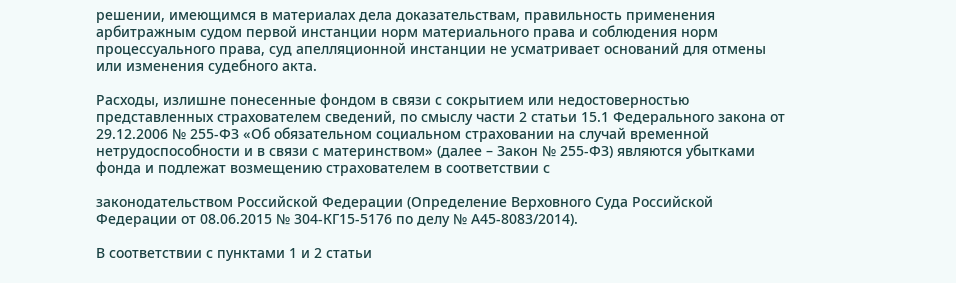решении, имеющимся в материалах дела доказательствам, правильность применения арбитражным судом первой инстанции норм материального права и соблюдения норм процессуального права, суд апелляционной инстанции не усматривает оснований для отмены или изменения судебного акта.

Расходы, излишне понесенные фондом в связи с сокрытием или недостоверностью представленных страхователем сведений, по смыслу части 2 статьи 15.1 Федерального закона от 29.12.2006 № 255-ФЗ «Об обязательном социальном страховании на случай временной нетрудоспособности и в связи с материнством» (далее – Закон № 255-ФЗ) являются убытками фонда и подлежат возмещению страхователем в соответствии с

законодательством Российской Федерации (Определение Верховного Суда Российской Федерации от 08.06.2015 № 304-КГ15-5176 по делу № А45-8083/2014).

В соответствии с пунктами 1 и 2 статьи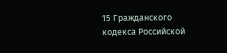15 Гражданского кодекса Российской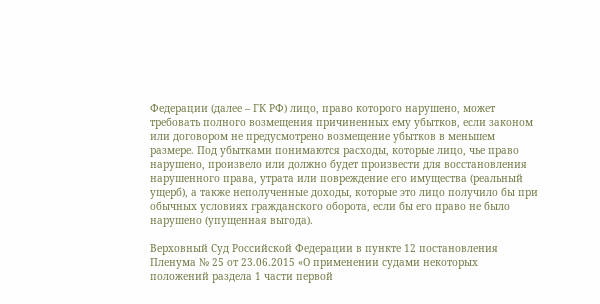Федерации (далее – ГК РФ) лицо, право которого нарушено, может требовать полного возмещения причиненных ему убытков, если законом или договором не предусмотрено возмещение убытков в меньшем размере. Под убытками понимаются расходы, которые лицо, чье право нарушено, произвело или должно будет произвести для восстановления нарушенного права, утрата или повреждение его имущества (реальный ущерб), а также неполученные доходы, которые это лицо получило бы при обычных условиях гражданского оборота, если бы его право не было нарушено (упущенная выгода).

Верховный Суд Российской Федерации в пункте 12 постановления Пленума № 25 от 23.06.2015 «О применении судами некоторых положений раздела 1 части первой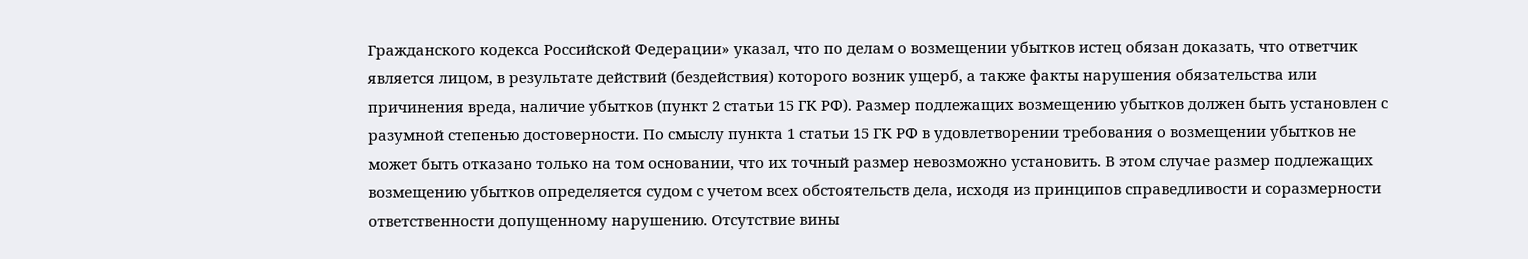Гражданского кодекса Российской Федерации» указал, что по делам о возмещении убытков истец обязан доказать, что ответчик является лицом, в результате действий (бездействия) которого возник ущерб, а также факты нарушения обязательства или причинения вреда, наличие убытков (пункт 2 статьи 15 ГК РФ). Размер подлежащих возмещению убытков должен быть установлен с разумной степенью достоверности. По смыслу пункта 1 статьи 15 ГК РФ в удовлетворении требования о возмещении убытков не может быть отказано только на том основании, что их точный размер невозможно установить. В этом случае размер подлежащих возмещению убытков определяется судом с учетом всех обстоятельств дела, исходя из принципов справедливости и соразмерности ответственности допущенному нарушению. Отсутствие вины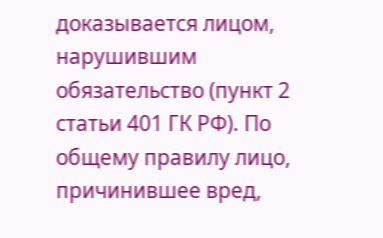доказывается лицом, нарушившим обязательство (пункт 2 статьи 401 ГК РФ). По общему правилу лицо, причинившее вред,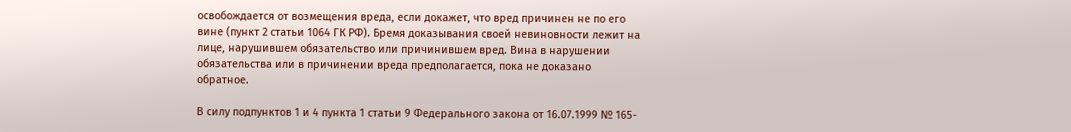освобождается от возмещения вреда, если докажет, что вред причинен не по его вине (пункт 2 статьи 1064 ГК РФ). Бремя доказывания своей невиновности лежит на лице, нарушившем обязательство или причинившем вред. Вина в нарушении обязательства или в причинении вреда предполагается, пока не доказано обратное.

В силу подпунктов 1 и 4 пункта 1 статьи 9 Федерального закона от 16.07.1999 № 165-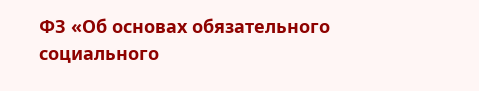ФЗ «Об основах обязательного социального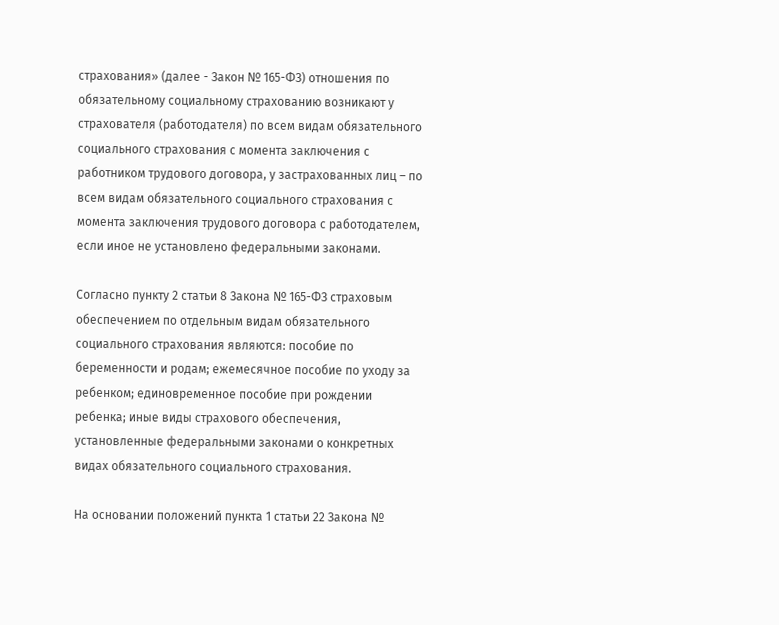страхования» (далее - Закон № 165-ФЗ) отношения по обязательному социальному страхованию возникают у страхователя (работодателя) по всем видам обязательного социального страхования с момента заключения с работником трудового договора, у застрахованных лиц – по всем видам обязательного социального страхования с момента заключения трудового договора с работодателем, если иное не установлено федеральными законами.

Согласно пункту 2 статьи 8 Закона № 165-ФЗ страховым обеспечением по отдельным видам обязательного социального страхования являются: пособие по беременности и родам; ежемесячное пособие по уходу за ребенком; единовременное пособие при рождении ребенка; иные виды страхового обеспечения, установленные федеральными законами о конкретных видах обязательного социального страхования.

На основании положений пункта 1 статьи 22 Закона №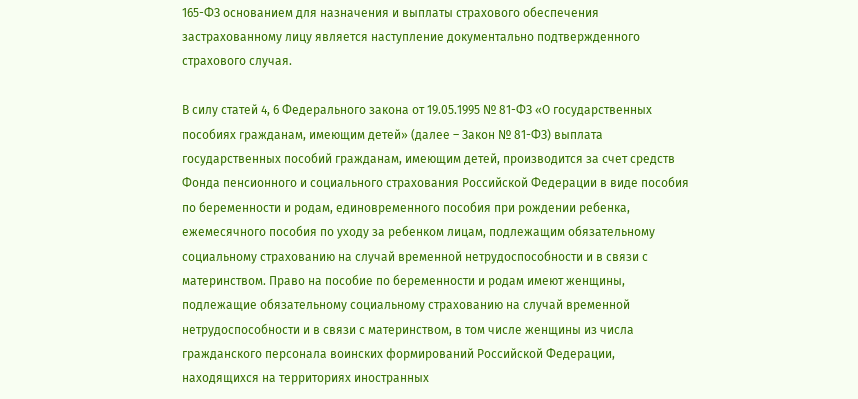165-ФЗ основанием для назначения и выплаты страхового обеспечения застрахованному лицу является наступление документально подтвержденного страхового случая.

В силу статей 4, 6 Федерального закона от 19.05.1995 № 81-ФЗ «О государственных пособиях гражданам, имеющим детей» (далее – Закон № 81-ФЗ) выплата государственных пособий гражданам, имеющим детей, производится за счет средств Фонда пенсионного и социального страхования Российской Федерации в виде пособия по беременности и родам, единовременного пособия при рождении ребенка, ежемесячного пособия по уходу за ребенком лицам, подлежащим обязательному социальному страхованию на случай временной нетрудоспособности и в связи с материнством. Право на пособие по беременности и родам имеют женщины, подлежащие обязательному социальному страхованию на случай временной нетрудоспособности и в связи с материнством, в том числе женщины из числа гражданского персонала воинских формирований Российской Федерации, находящихся на территориях иностранных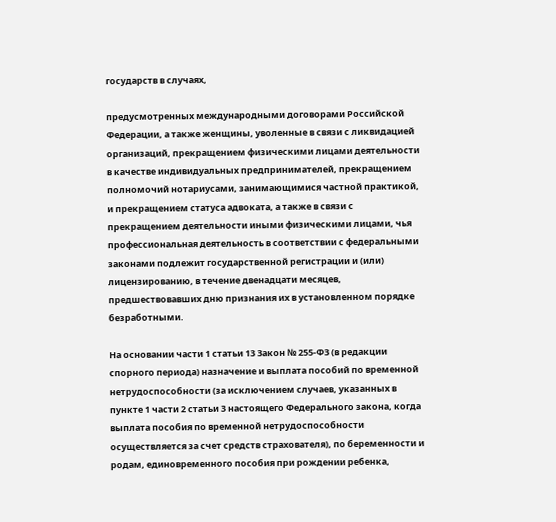государств в случаях,

предусмотренных международными договорами Российской Федерации, а также женщины, уволенные в связи с ликвидацией организаций, прекращением физическими лицами деятельности в качестве индивидуальных предпринимателей, прекращением полномочий нотариусами, занимающимися частной практикой, и прекращением статуса адвоката, а также в связи с прекращением деятельности иными физическими лицами, чья профессиональная деятельность в соответствии с федеральными законами подлежит государственной регистрации и (или) лицензированию, в течение двенадцати месяцев, предшествовавших дню признания их в установленном порядке безработными.

На основании части 1 статьи 13 Закон № 255-ФЗ (в редакции спорного периода) назначение и выплата пособий по временной нетрудоспособности (за исключением случаев, указанных в пункте 1 части 2 статьи 3 настоящего Федерального закона, когда выплата пособия по временной нетрудоспособности осуществляется за счет средств страхователя), по беременности и родам, единовременного пособия при рождении ребенка,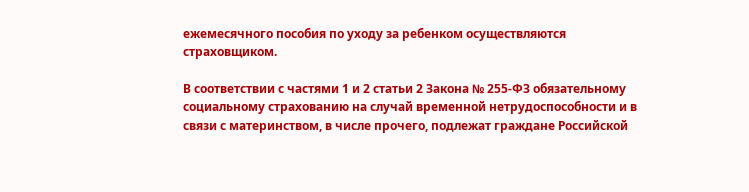ежемесячного пособия по уходу за ребенком осуществляются страховщиком.

В соответствии с частями 1 и 2 статьи 2 Закона № 255-ФЗ обязательному социальному страхованию на случай временной нетрудоспособности и в связи с материнством, в числе прочего, подлежат граждане Российской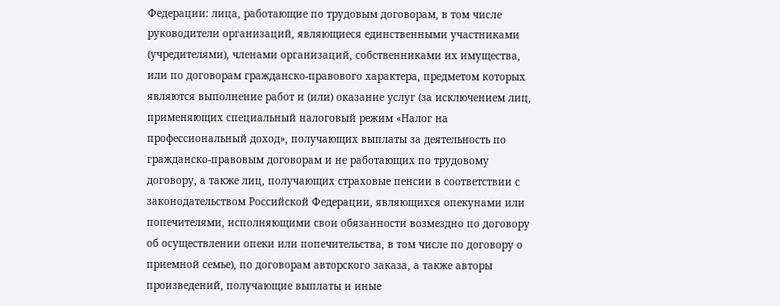Федерации: лица, работающие по трудовым договорам, в том числе руководители организаций, являющиеся единственными участниками (учредителями), членами организаций, собственниками их имущества, или по договорам гражданско-правового характера, предметом которых являются выполнение работ и (или) оказание услуг (за исключением лиц, применяющих специальный налоговый режим «Налог на профессиональный доход», получающих выплаты за деятельность по гражданско-правовым договорам и не работающих по трудовому договору, а также лиц, получающих страховые пенсии в соответствии с законодательством Российской Федерации, являющихся опекунами или попечителями, исполняющими свои обязанности возмездно по договору об осуществлении опеки или попечительства, в том числе по договору о приемной семье), по договорам авторского заказа, а также авторы произведений, получающие выплаты и иные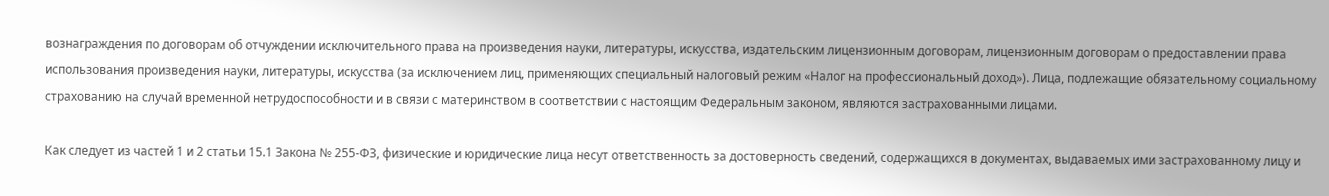вознаграждения по договорам об отчуждении исключительного права на произведения науки, литературы, искусства, издательским лицензионным договорам, лицензионным договорам о предоставлении права использования произведения науки, литературы, искусства (за исключением лиц, применяющих специальный налоговый режим «Налог на профессиональный доход»). Лица, подлежащие обязательному социальному страхованию на случай временной нетрудоспособности и в связи с материнством в соответствии с настоящим Федеральным законом, являются застрахованными лицами.

Как следует из частей 1 и 2 статьи 15.1 Закона № 255-ФЗ, физические и юридические лица несут ответственность за достоверность сведений, содержащихся в документах, выдаваемых ими застрахованному лицу и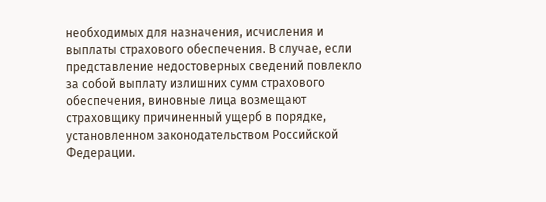необходимых для назначения, исчисления и выплаты страхового обеспечения. В случае, если представление недостоверных сведений повлекло за собой выплату излишних сумм страхового обеспечения, виновные лица возмещают страховщику причиненный ущерб в порядке, установленном законодательством Российской Федерации.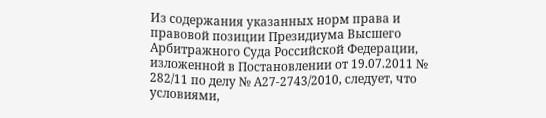Из содержания указанных норм права и правовой позиции Президиума Высшего Арбитражного Суда Российской Федерации, изложенной в Постановлении от 19.07.2011 № 282/11 по делу № А27-2743/2010, следует, что условиями,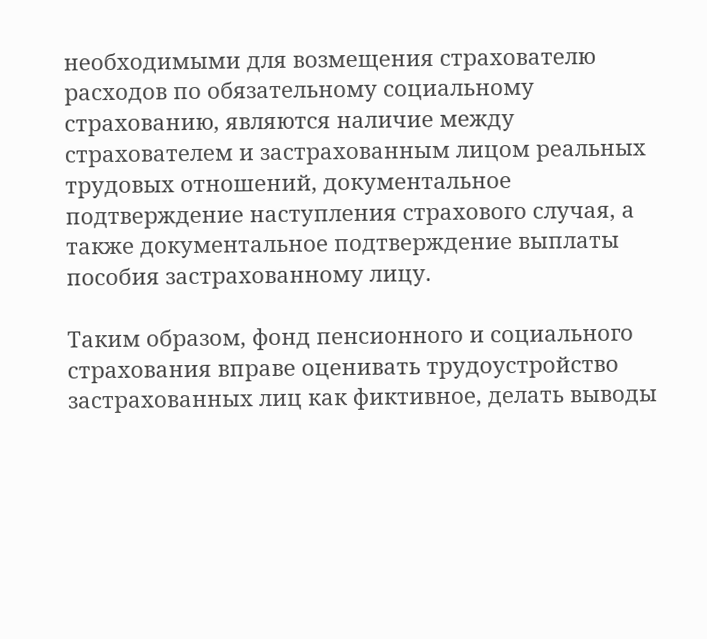необходимыми для возмещения страхователю расходов по обязательному социальному страхованию, являются наличие между страхователем и застрахованным лицом реальных трудовых отношений, документальное подтверждение наступления страхового случая, а также документальное подтверждение выплаты пособия застрахованному лицу.

Таким образом, фонд пенсионного и социального страхования вправе оценивать трудоустройство застрахованных лиц как фиктивное, делать выводы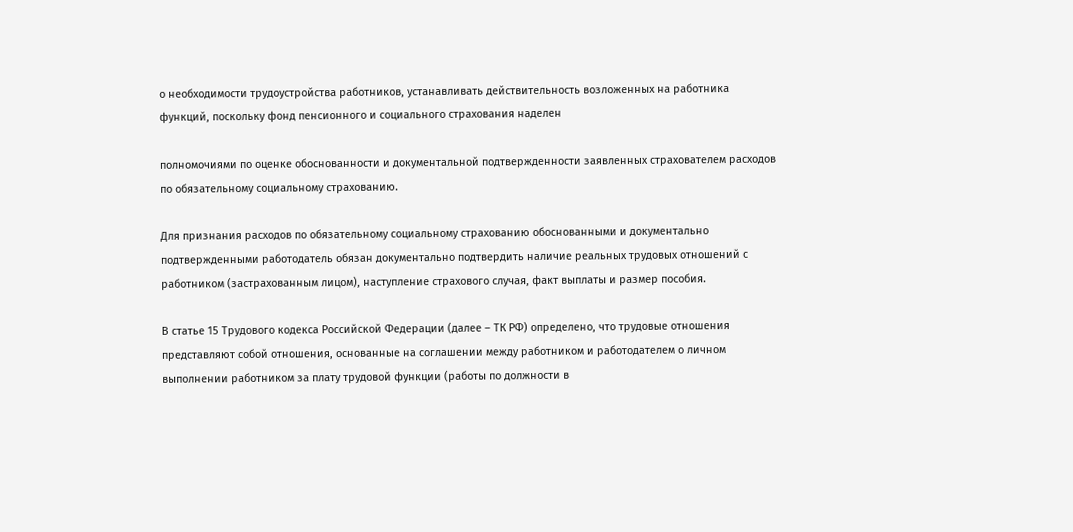о необходимости трудоустройства работников, устанавливать действительность возложенных на работника функций, поскольку фонд пенсионного и социального страхования наделен

полномочиями по оценке обоснованности и документальной подтвержденности заявленных страхователем расходов по обязательному социальному страхованию.

Для признания расходов по обязательному социальному страхованию обоснованными и документально подтвержденными работодатель обязан документально подтвердить наличие реальных трудовых отношений с работником (застрахованным лицом), наступление страхового случая, факт выплаты и размер пособия.

В статье 15 Трудового кодекса Российской Федерации (далее – ТК РФ) определено, что трудовые отношения представляют собой отношения, основанные на соглашении между работником и работодателем о личном выполнении работником за плату трудовой функции (работы по должности в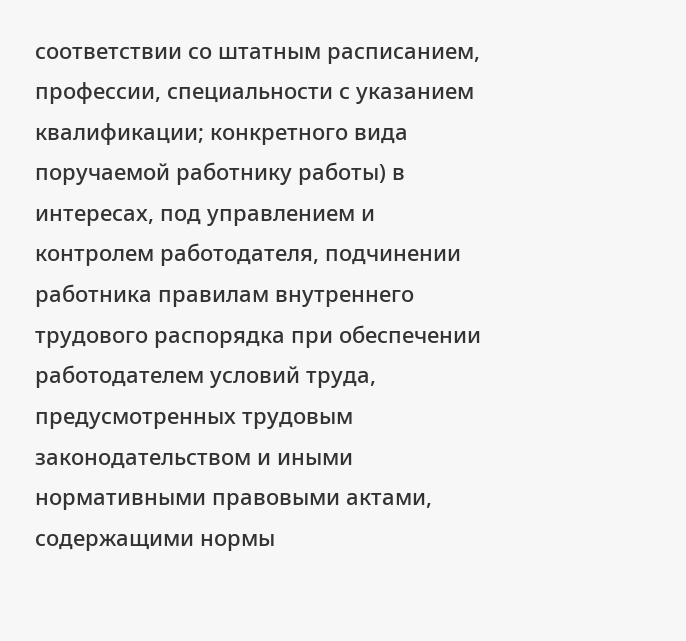соответствии со штатным расписанием, профессии, специальности с указанием квалификации; конкретного вида поручаемой работнику работы) в интересах, под управлением и контролем работодателя, подчинении работника правилам внутреннего трудового распорядка при обеспечении работодателем условий труда, предусмотренных трудовым законодательством и иными нормативными правовыми актами, содержащими нормы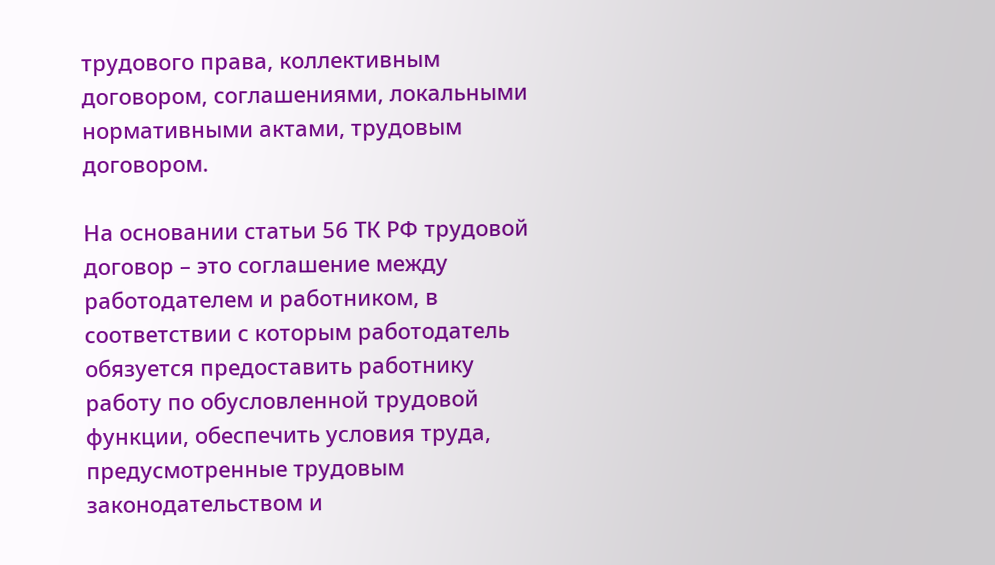трудового права, коллективным договором, соглашениями, локальными нормативными актами, трудовым договором.

На основании статьи 56 ТК РФ трудовой договор – это соглашение между работодателем и работником, в соответствии с которым работодатель обязуется предоставить работнику работу по обусловленной трудовой функции, обеспечить условия труда, предусмотренные трудовым законодательством и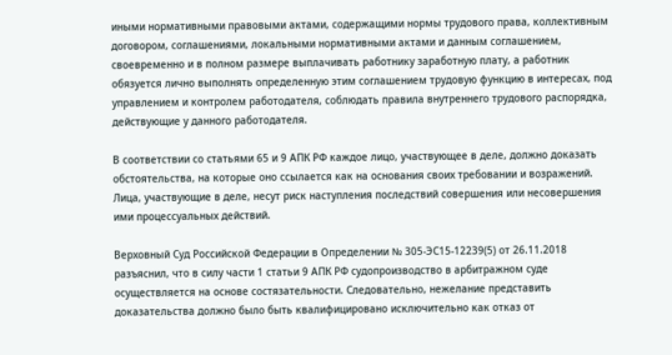иными нормативными правовыми актами, содержащими нормы трудового права, коллективным договором, соглашениями, локальными нормативными актами и данным соглашением, своевременно и в полном размере выплачивать работнику заработную плату, а работник обязуется лично выполнять определенную этим соглашением трудовую функцию в интересах, под управлением и контролем работодателя, соблюдать правила внутреннего трудового распорядка, действующие у данного работодателя.

В соответствии со статьями 65 и 9 АПК РФ каждое лицо, участвующее в деле, должно доказать обстоятельства, на которые оно ссылается как на основания своих требовании и возражений. Лица, участвующие в деле, несут риск наступления последствий совершения или несовершения ими процессуальных действий.

Верховный Суд Российской Федерации в Определении № 305-ЭС15-12239(5) от 26.11.2018 разъяснил, что в силу части 1 статьи 9 АПК РФ судопроизводство в арбитражном суде осуществляется на основе состязательности. Следовательно, нежелание представить доказательства должно было быть квалифицировано исключительно как отказ от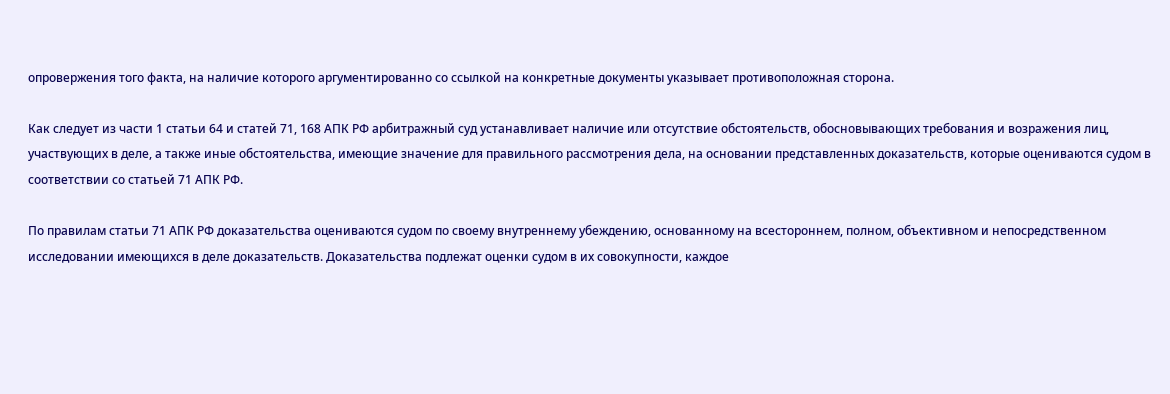опровержения того факта, на наличие которого аргументированно со ссылкой на конкретные документы указывает противоположная сторона.

Как следует из части 1 статьи 64 и статей 71, 168 АПК РФ арбитражный суд устанавливает наличие или отсутствие обстоятельств, обосновывающих требования и возражения лиц, участвующих в деле, а также иные обстоятельства, имеющие значение для правильного рассмотрения дела, на основании представленных доказательств, которые оцениваются судом в соответствии со статьей 71 АПК РФ.

По правилам статьи 71 АПК РФ доказательства оцениваются судом по своему внутреннему убеждению, основанному на всестороннем, полном, объективном и непосредственном исследовании имеющихся в деле доказательств. Доказательства подлежат оценки судом в их совокупности, каждое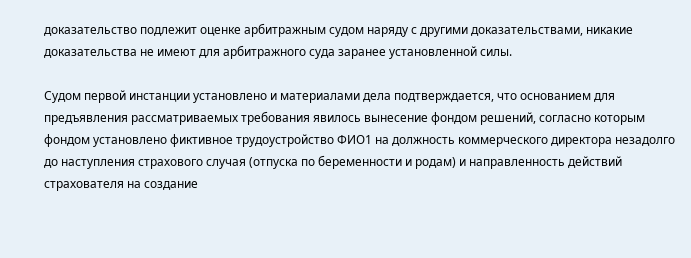доказательство подлежит оценке арбитражным судом наряду с другими доказательствами, никакие доказательства не имеют для арбитражного суда заранее установленной силы.

Судом первой инстанции установлено и материалами дела подтверждается, что основанием для предъявления рассматриваемых требования явилось вынесение фондом решений, согласно которым фондом установлено фиктивное трудоустройство ФИО1 на должность коммерческого директора незадолго до наступления страхового случая (отпуска по беременности и родам) и направленность действий страхователя на создание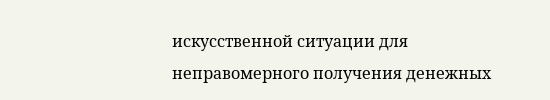искусственной ситуации для неправомерного получения денежных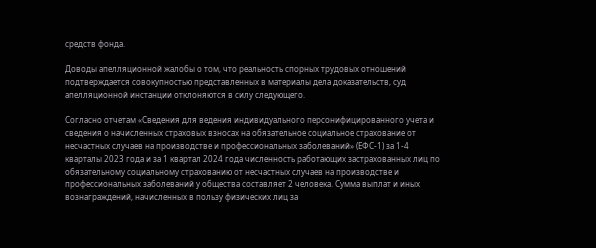средств фонда.

Доводы апелляционной жалобы о том, что реальность спорных трудовых отношений подтверждается совокупностью представленных в материалы дела доказательств, суд апелляционной инстанции отклоняются в силу следующего.

Согласно отчетам «Сведения для ведения индивидуального персонифицированного учета и сведения о начисленных страховых взносах на обязательное социальное страхование от несчастных случаев на производстве и профессиональных заболеваний» (ЕФС-1) за 1-4 кварталы 2023 года и за 1 квартал 2024 года численность работающих застрахованных лиц по обязательному социальному страхованию от несчастных случаев на производстве и профессиональных заболеваний у общества составляет 2 человека. Сумма выплат и иных вознаграждений, начисленных в пользу физических лиц за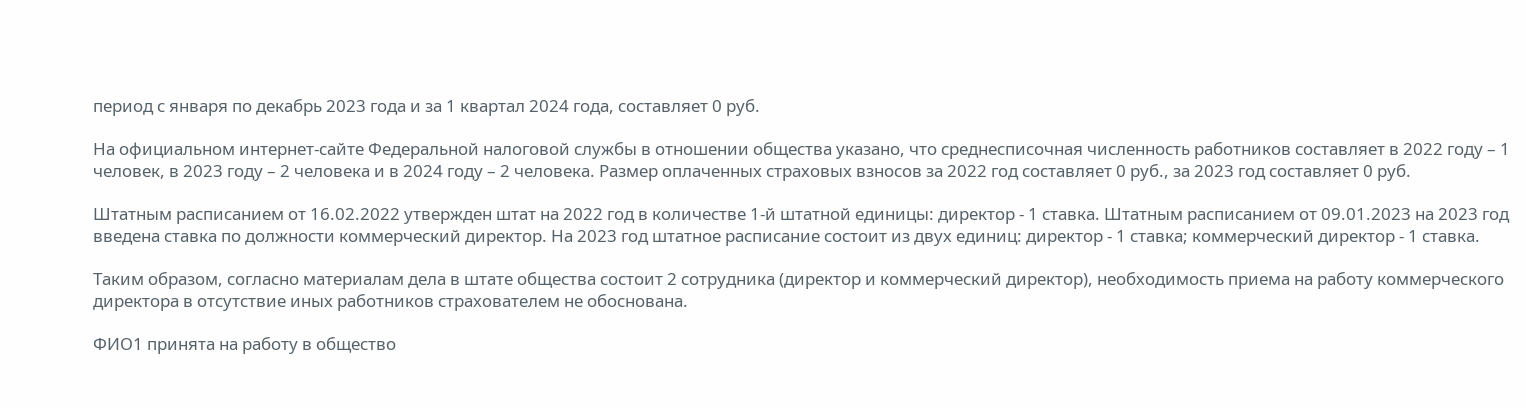период с января по декабрь 2023 года и за 1 квартал 2024 года, составляет 0 руб.

На официальном интернет-сайте Федеральной налоговой службы в отношении общества указано, что среднесписочная численность работников составляет в 2022 году – 1 человек, в 2023 году – 2 человека и в 2024 году – 2 человека. Размер оплаченных страховых взносов за 2022 год составляет 0 руб., за 2023 год составляет 0 руб.

Штатным расписанием от 16.02.2022 утвержден штат на 2022 год в количестве 1-й штатной единицы: директор - 1 ставка. Штатным расписанием от 09.01.2023 на 2023 год введена ставка по должности коммерческий директор. На 2023 год штатное расписание состоит из двух единиц: директор - 1 ставка; коммерческий директор - 1 ставка.

Таким образом, согласно материалам дела в штате общества состоит 2 сотрудника (директор и коммерческий директор), необходимость приема на работу коммерческого директора в отсутствие иных работников страхователем не обоснована.

ФИО1 принята на работу в общество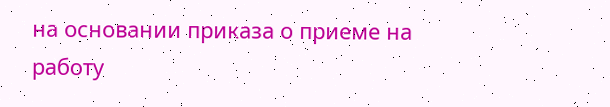на основании приказа о приеме на работу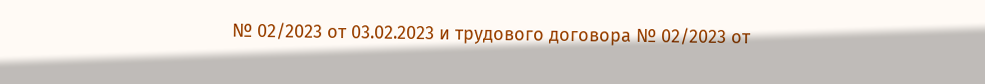№ 02/2023 от 03.02.2023 и трудового договора № 02/2023 от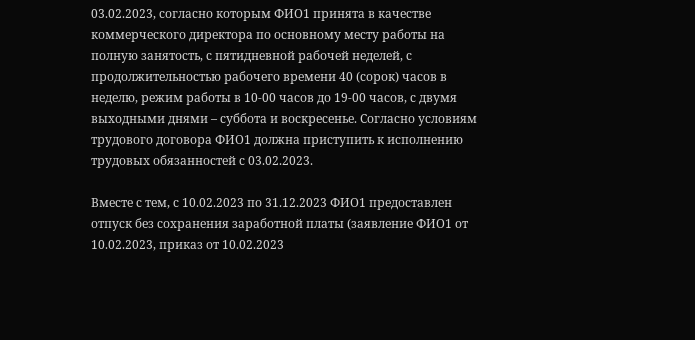03.02.2023, согласно которым ФИО1 принята в качестве коммерческого директора по основному месту работы на полную занятость, с пятидневной рабочей неделей, с продолжительностью рабочего времени 40 (сорок) часов в неделю, режим работы в 10-00 часов до 19-00 часов, с двумя выходными днями – суббота и воскресенье. Согласно условиям трудового договора ФИО1 должна приступить к исполнению трудовых обязанностей с 03.02.2023.

Вместе с тем, с 10.02.2023 по 31.12.2023 ФИО1 предоставлен отпуск без сохранения заработной платы (заявление ФИО1 от 10.02.2023, приказ от 10.02.2023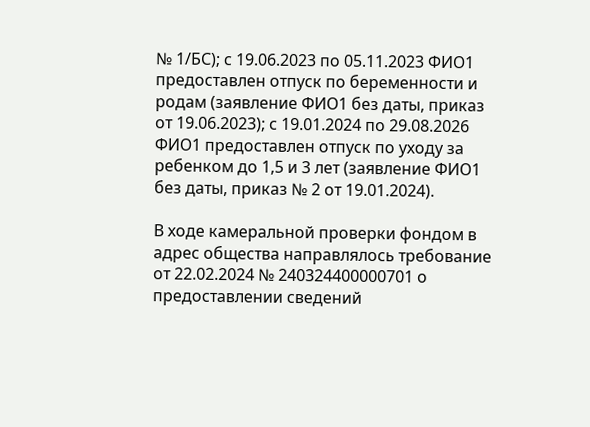№ 1/БС); с 19.06.2023 по 05.11.2023 ФИО1 предоставлен отпуск по беременности и родам (заявление ФИО1 без даты, приказ от 19.06.2023); с 19.01.2024 по 29.08.2026 ФИО1 предоставлен отпуск по уходу за ребенком до 1,5 и 3 лет (заявление ФИО1 без даты, приказ № 2 от 19.01.2024).

В ходе камеральной проверки фондом в адрес общества направлялось требование от 22.02.2024 № 240324400000701 о предоставлении сведений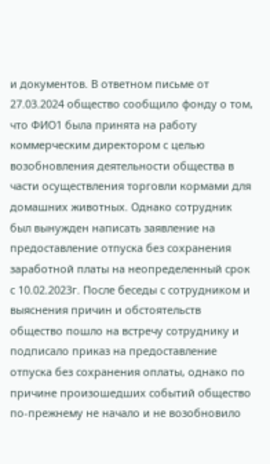и документов. В ответном письме от 27.03.2024 общество сообщило фонду о том, что ФИО1 была принята на работу коммерческим директором с целью возобновления деятельности общества в части осуществления торговли кормами для домашних животных. Однако сотрудник был вынужден написать заявление на предоставление отпуска без сохранения заработной платы на неопределенный срок с 10.02.2023г. После беседы с сотрудником и выяснения причин и обстоятельств общество пошло на встречу сотруднику и подписало приказ на предоставление отпуска без сохранения оплаты, однако по причине произошедших событий общество по-прежнему не начало и не возобновило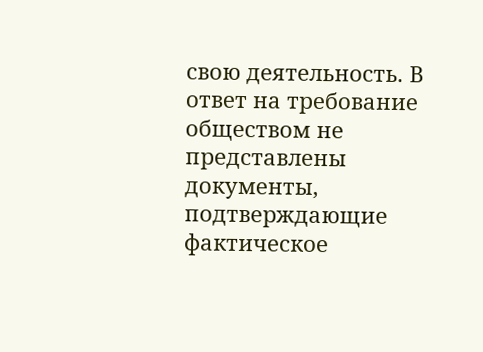свою деятельность. В ответ на требование обществом не представлены документы, подтверждающие фактическое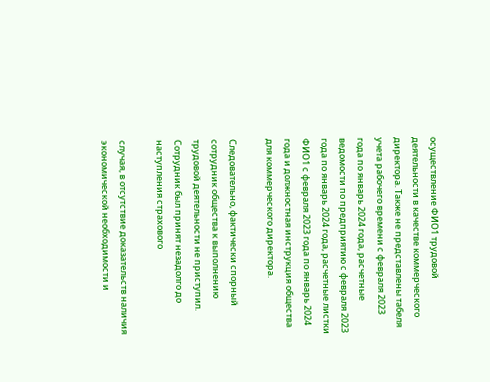осуществление ФИО1 трудовой деятельности в качестве коммерческого директора. Также не представлены табеля учета рабочего времени с февраля 2023 года по январь 2024 года, расчетные ведомости по предприятию с февраля 2023 года по январь 2024 года, расчетные листки ФИО1 с февраля 2023 года по январь 2024 года и должностная инструкция общества для коммерческого директора.

Следовательно, фактически спорный сотрудник общества к выполнению трудовой деятельности не приступил. Сотрудник был принят незадолго до наступления страхового

случая, в отсутствие доказательств наличия экономической необходимости и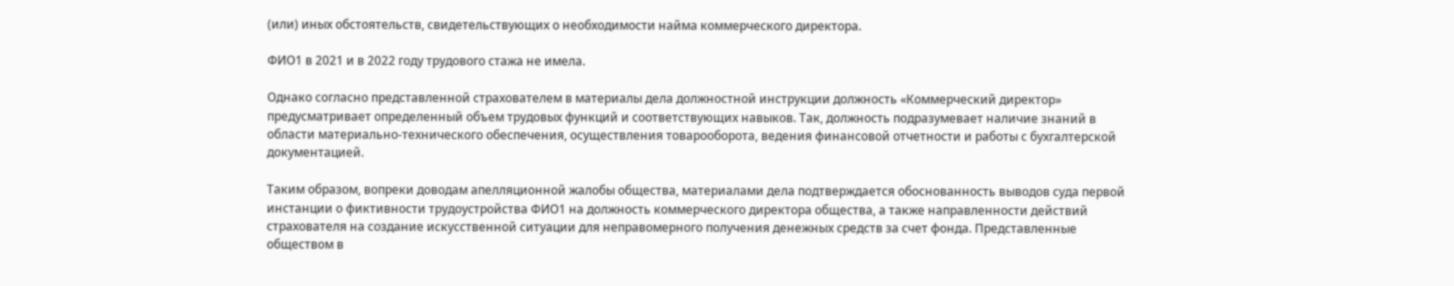(или) иных обстоятельств, свидетельствующих о необходимости найма коммерческого директора.

ФИО1 в 2021 и в 2022 году трудового стажа не имела.

Однако согласно представленной страхователем в материалы дела должностной инструкции должность «Коммерческий директор» предусматривает определенный объем трудовых функций и соответствующих навыков. Так, должность подразумевает наличие знаний в области материально-технического обеспечения, осуществления товарооборота, ведения финансовой отчетности и работы с бухгалтерской документацией.

Таким образом, вопреки доводам апелляционной жалобы общества, материалами дела подтверждается обоснованность выводов суда первой инстанции о фиктивности трудоустройства ФИО1 на должность коммерческого директора общества, а также направленности действий страхователя на создание искусственной ситуации для неправомерного получения денежных средств за счет фонда. Представленные обществом в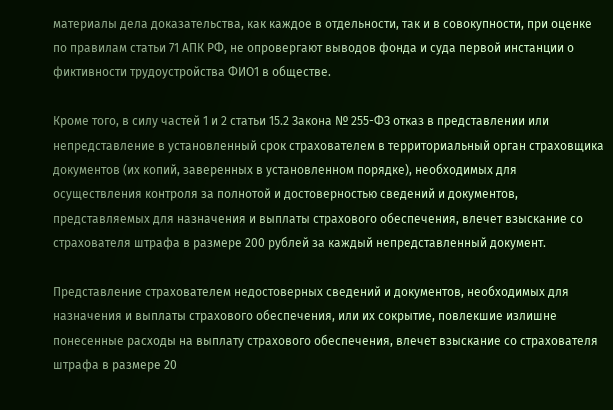материалы дела доказательства, как каждое в отдельности, так и в совокупности, при оценке по правилам статьи 71 АПК РФ, не опровергают выводов фонда и суда первой инстанции о фиктивности трудоустройства ФИО1 в обществе.

Кроме того, в силу частей 1 и 2 статьи 15.2 Закона № 255-ФЗ отказ в представлении или непредставление в установленный срок страхователем в территориальный орган страховщика документов (их копий, заверенных в установленном порядке), необходимых для осуществления контроля за полнотой и достоверностью сведений и документов, представляемых для назначения и выплаты страхового обеспечения, влечет взыскание со страхователя штрафа в размере 200 рублей за каждый непредставленный документ.

Представление страхователем недостоверных сведений и документов, необходимых для назначения и выплаты страхового обеспечения, или их сокрытие, повлекшие излишне понесенные расходы на выплату страхового обеспечения, влечет взыскание со страхователя штрафа в размере 20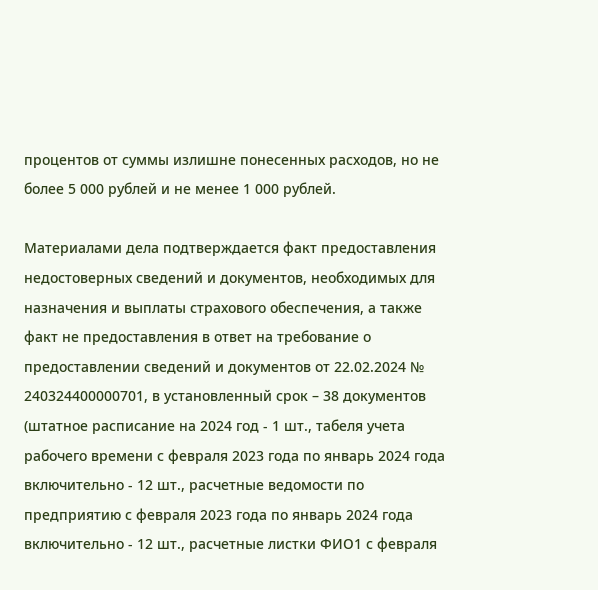процентов от суммы излишне понесенных расходов, но не более 5 000 рублей и не менее 1 000 рублей.

Материалами дела подтверждается факт предоставления недостоверных сведений и документов, необходимых для назначения и выплаты страхового обеспечения, а также факт не предоставления в ответ на требование о предоставлении сведений и документов от 22.02.2024 № 240324400000701, в установленный срок – 38 документов (штатное расписание на 2024 год - 1 шт., табеля учета рабочего времени с февраля 2023 года по январь 2024 года включительно - 12 шт., расчетные ведомости по предприятию с февраля 2023 года по январь 2024 года включительно - 12 шт., расчетные листки ФИО1 с февраля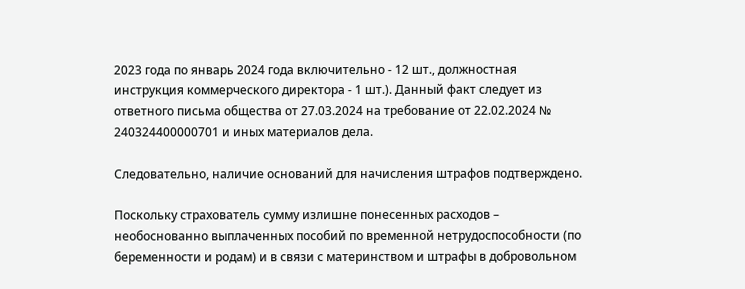2023 года по январь 2024 года включительно - 12 шт., должностная инструкция коммерческого директора - 1 шт.). Данный факт следует из ответного письма общества от 27.03.2024 на требование от 22.02.2024 № 240324400000701 и иных материалов дела.

Следовательно, наличие оснований для начисления штрафов подтверждено.

Поскольку страхователь сумму излишне понесенных расходов – необоснованно выплаченных пособий по временной нетрудоспособности (по беременности и родам) и в связи с материнством и штрафы в добровольном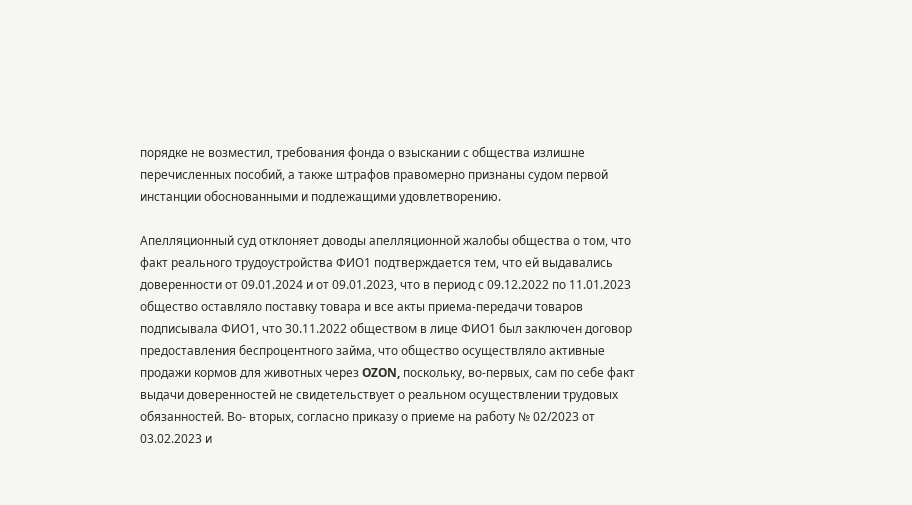порядке не возместил, требования фонда о взыскании с общества излишне перечисленных пособий, а также штрафов правомерно признаны судом первой инстанции обоснованными и подлежащими удовлетворению.

Апелляционный суд отклоняет доводы апелляционной жалобы общества о том, что факт реального трудоустройства ФИО1 подтверждается тем, что ей выдавались доверенности от 09.01.2024 и от 09.01.2023, что в период с 09.12.2022 по 11.01.2023 общество оставляло поставку товара и все акты приема-передачи товаров подписывала ФИО1, что 30.11.2022 обществом в лице ФИО1 был заключен договор предоставления беспроцентного займа, что общество осуществляло активные продажи кормов для животных через OZON, поскольку, во-первых, сам по себе факт выдачи доверенностей не свидетельствует о реальном осуществлении трудовых обязанностей. Во- вторых, согласно приказу о приеме на работу № 02/2023 от 03.02.2023 и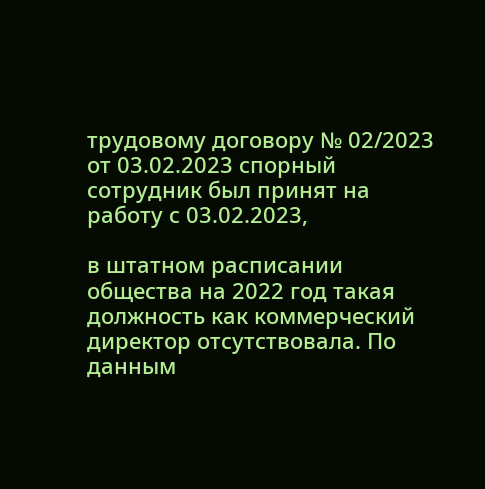трудовому договору № 02/2023 от 03.02.2023 спорный сотрудник был принят на работу с 03.02.2023,

в штатном расписании общества на 2022 год такая должность как коммерческий директор отсутствовала. По данным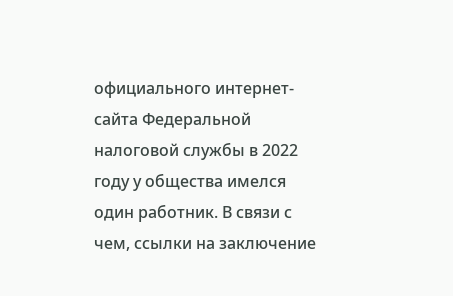официального интернет-сайта Федеральной налоговой службы в 2022 году у общества имелся один работник. В связи с чем, ссылки на заключение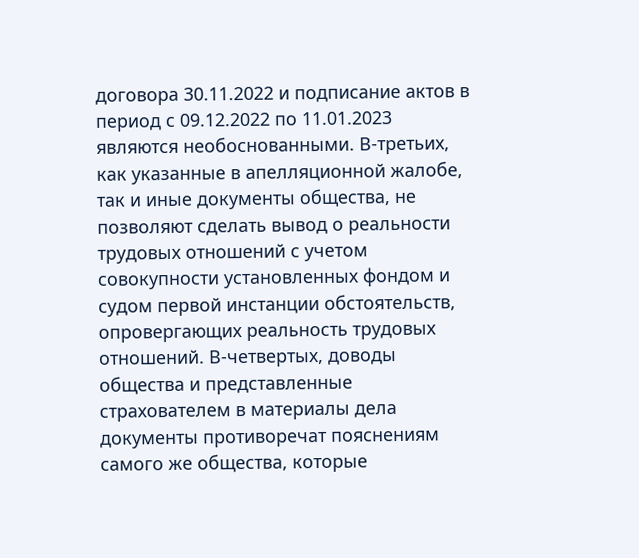договора 30.11.2022 и подписание актов в период с 09.12.2022 по 11.01.2023 являются необоснованными. В-третьих, как указанные в апелляционной жалобе, так и иные документы общества, не позволяют сделать вывод о реальности трудовых отношений с учетом совокупности установленных фондом и судом первой инстанции обстоятельств, опровергающих реальность трудовых отношений. В-четвертых, доводы общества и представленные страхователем в материалы дела документы противоречат пояснениям самого же общества, которые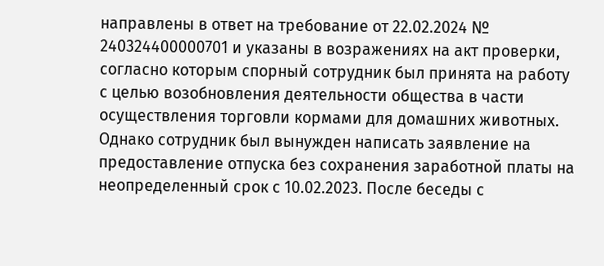направлены в ответ на требование от 22.02.2024 № 240324400000701 и указаны в возражениях на акт проверки, согласно которым спорный сотрудник был принята на работу с целью возобновления деятельности общества в части осуществления торговли кормами для домашних животных. Однако сотрудник был вынужден написать заявление на предоставление отпуска без сохранения заработной платы на неопределенный срок с 10.02.2023. После беседы с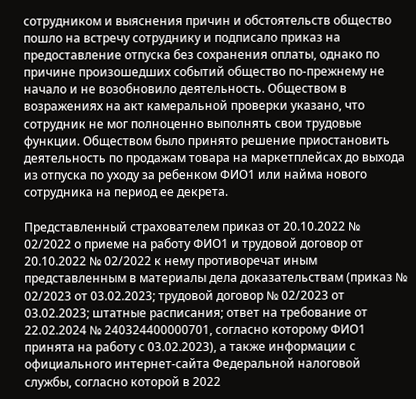сотрудником и выяснения причин и обстоятельств общество пошло на встречу сотруднику и подписало приказ на предоставление отпуска без сохранения оплаты, однако по причине произошедших событий общество по-прежнему не начало и не возобновило деятельность. Обществом в возражениях на акт камеральной проверки указано, что сотрудник не мог полноценно выполнять свои трудовые функции. Обществом было принято решение приостановить деятельность по продажам товара на маркетплейсах до выхода из отпуска по уходу за ребенком ФИО1 или найма нового сотрудника на период ее декрета.

Представленный страхователем приказ от 20.10.2022 № 02/2022 о приеме на работу ФИО1 и трудовой договор от 20.10.2022 № 02/2022 к нему противоречат иным представленным в материалы дела доказательствам (приказ № 02/2023 от 03.02.2023; трудовой договор № 02/2023 от 03.02.2023; штатные расписания; ответ на требование от 22.02.2024 № 240324400000701, согласно которому ФИО1 принята на работу с 03.02.2023), а также информации с официального интернет-сайта Федеральной налоговой службы, согласно которой в 2022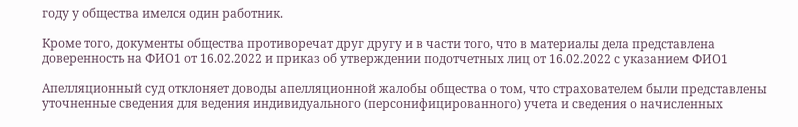году у общества имелся один работник.

Кроме того, документы общества противоречат друг другу и в части того, что в материалы дела представлена доверенность на ФИО1 от 16.02.2022 и приказ об утверждении подотчетных лиц от 16.02.2022 с указанием ФИО1

Апелляционный суд отклоняет доводы апелляционной жалобы общества о том, что страхователем были представлены уточненные сведения для ведения индивидуального (персонифицированного) учета и сведения о начисленных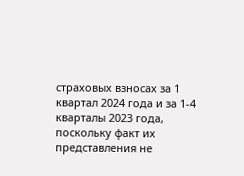страховых взносах за 1 квартал 2024 года и за 1-4 кварталы 2023 года, поскольку факт их представления не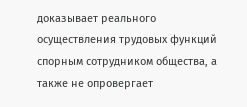доказывает реального осуществления трудовых функций спорным сотрудником общества, а также не опровергает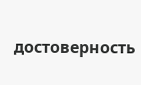достоверность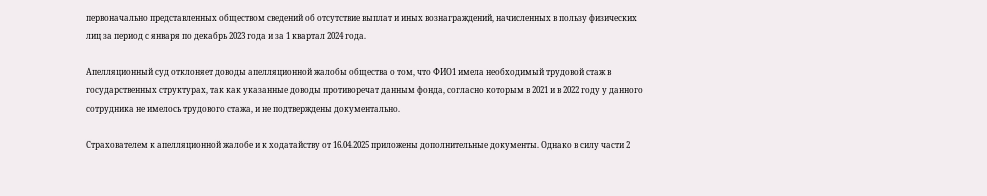первоначально представленных обществом сведений об отсутствие выплат и иных вознаграждений, начисленных в пользу физических лиц за период с января по декабрь 2023 года и за 1 квартал 2024 года.

Апелляционный суд отклоняет доводы апелляционной жалобы общества о том, что ФИО1 имела необходимый трудовой стаж в государственных структурах, так как указанные доводы противоречат данным фонда, согласно которым в 2021 и в 2022 году у данного сотрудника не имелось трудового стажа, и не подтверждены документально.

Страхователем к апелляционной жалобе и к ходатайству от 16.04.2025 приложены дополнительные документы. Однако в силу части 2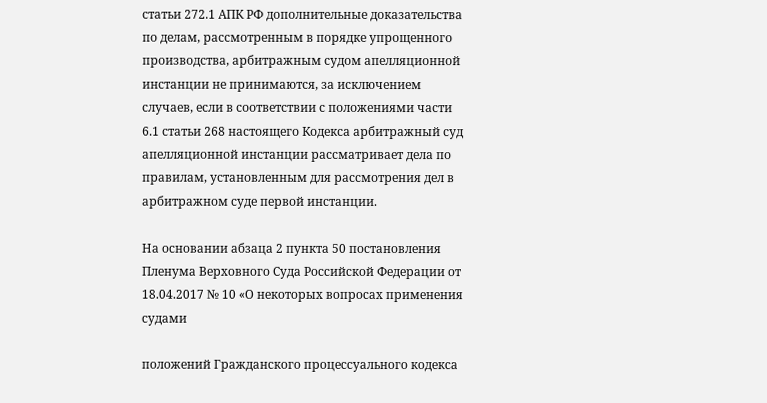статьи 272.1 АПК РФ дополнительные доказательства по делам, рассмотренным в порядке упрощенного производства, арбитражным судом апелляционной инстанции не принимаются, за исключением случаев, если в соответствии с положениями части 6.1 статьи 268 настоящего Кодекса арбитражный суд апелляционной инстанции рассматривает дела по правилам, установленным для рассмотрения дел в арбитражном суде первой инстанции.

На основании абзаца 2 пункта 50 постановления Пленума Верховного Суда Российской Федерации от 18.04.2017 № 10 «О некоторых вопросах применения судами

положений Гражданского процессуального кодекса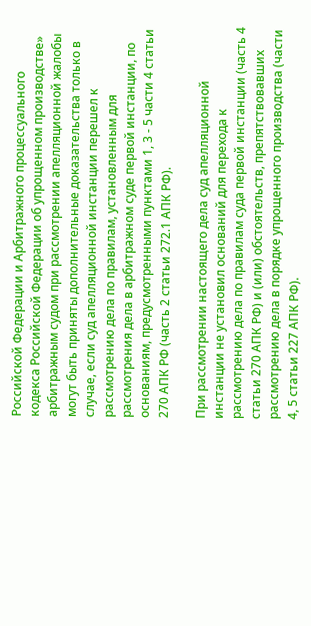Российской Федерации и Арбитражного процессуального кодекса Российской Федерации об упрощенном производстве» арбитражным судом при рассмотрении апелляционной жалобы могут быть приняты дополнительные доказательства только в случае, если суд апелляционной инстанции перешел к рассмотрению дела по правилам, установленным для рассмотрения дела в арбитражном суде первой инстанции, по основаниям, предусмотренными пунктами 1, 3 - 5 части 4 статьи 270 АПК РФ (часть 2 статьи 272.1 АПК РФ).

При рассмотрении настоящего дела суд апелляционной инстанции не установил оснований для перехода к рассмотрению дела по правилам суда первой инстанции (часть 4 статьи 270 АПК РФ) и (или) обстоятельств, препятствовавших рассмотрению дела в порядке упрощенного производства (части 4, 5 статьи 227 АПК РФ).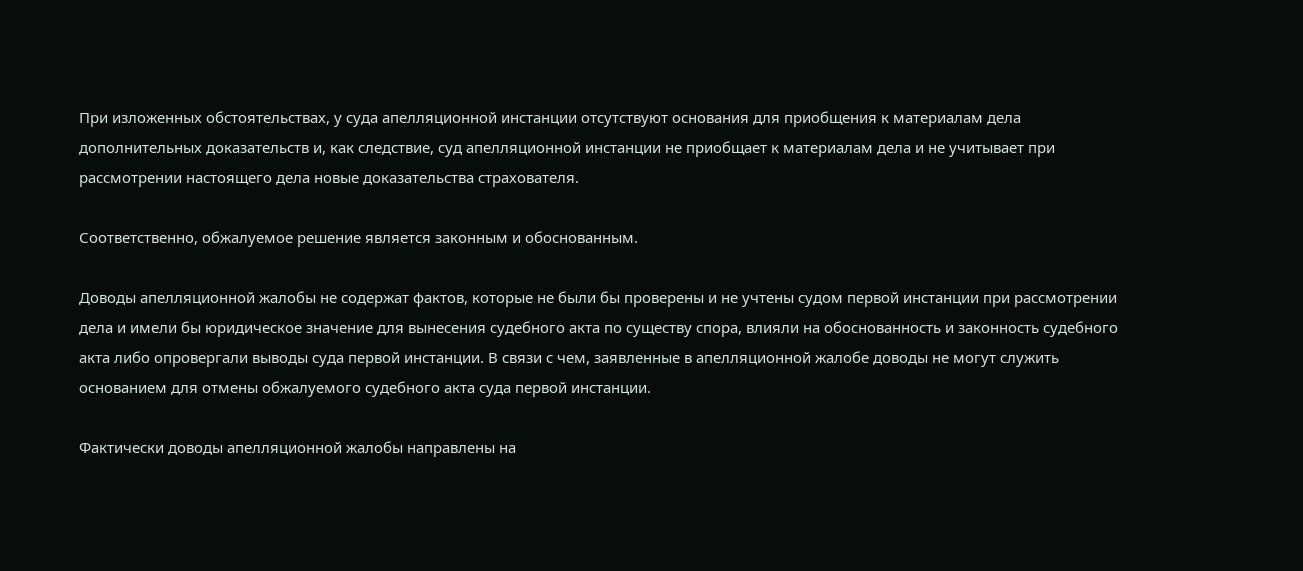При изложенных обстоятельствах, у суда апелляционной инстанции отсутствуют основания для приобщения к материалам дела дополнительных доказательств и, как следствие, суд апелляционной инстанции не приобщает к материалам дела и не учитывает при рассмотрении настоящего дела новые доказательства страхователя.

Соответственно, обжалуемое решение является законным и обоснованным.

Доводы апелляционной жалобы не содержат фактов, которые не были бы проверены и не учтены судом первой инстанции при рассмотрении дела и имели бы юридическое значение для вынесения судебного акта по существу спора, влияли на обоснованность и законность судебного акта либо опровергали выводы суда первой инстанции. В связи с чем, заявленные в апелляционной жалобе доводы не могут служить основанием для отмены обжалуемого судебного акта суда первой инстанции.

Фактически доводы апелляционной жалобы направлены на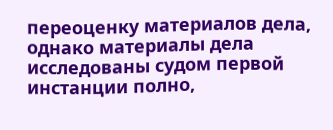переоценку материалов дела, однако материалы дела исследованы судом первой инстанции полно,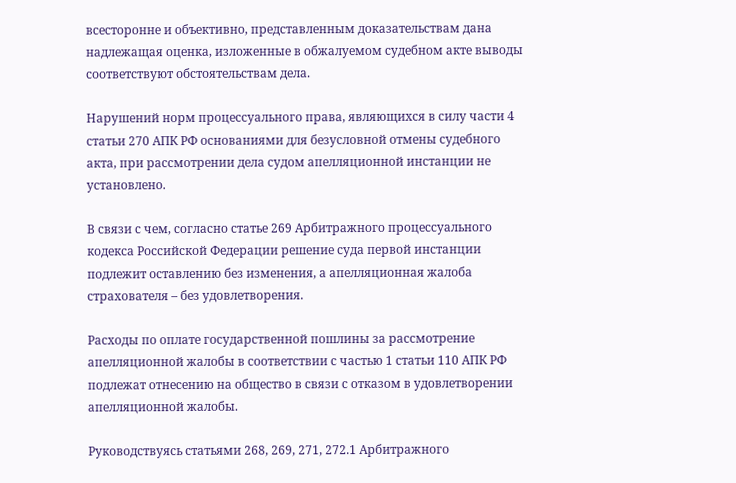всесторонне и объективно, представленным доказательствам дана надлежащая оценка, изложенные в обжалуемом судебном акте выводы соответствуют обстоятельствам дела.

Нарушений норм процессуального права, являющихся в силу части 4 статьи 270 АПК РФ основаниями для безусловной отмены судебного акта, при рассмотрении дела судом апелляционной инстанции не установлено.

В связи с чем, согласно статье 269 Арбитражного процессуального кодекса Российской Федерации решение суда первой инстанции подлежит оставлению без изменения, а апелляционная жалоба страхователя – без удовлетворения.

Расходы по оплате государственной пошлины за рассмотрение апелляционной жалобы в соответствии с частью 1 статьи 110 АПК РФ подлежат отнесению на общество в связи с отказом в удовлетворении апелляционной жалобы.

Руководствуясь статьями 268, 269, 271, 272.1 Арбитражного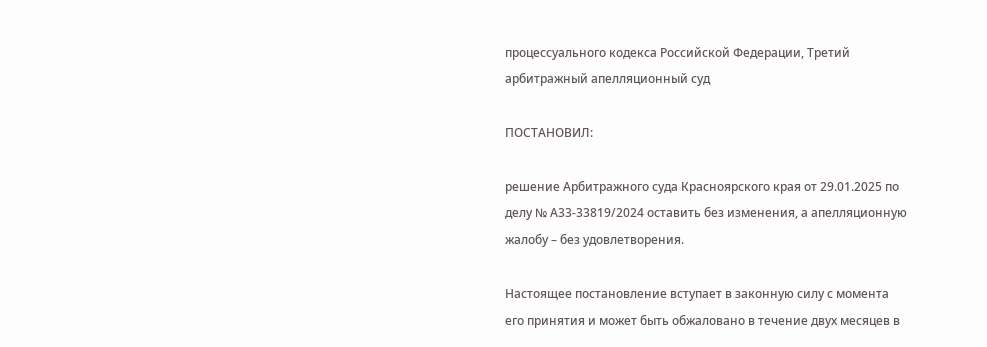процессуального кодекса Российской Федерации, Третий арбитражный апелляционный суд

ПОСТАНОВИЛ:

решение Арбитражного суда Красноярского края от 29.01.2025 по делу № А33-33819/2024 оставить без изменения, а апелляционную жалобу – без удовлетворения.

Настоящее постановление вступает в законную силу с момента его принятия и может быть обжаловано в течение двух месяцев в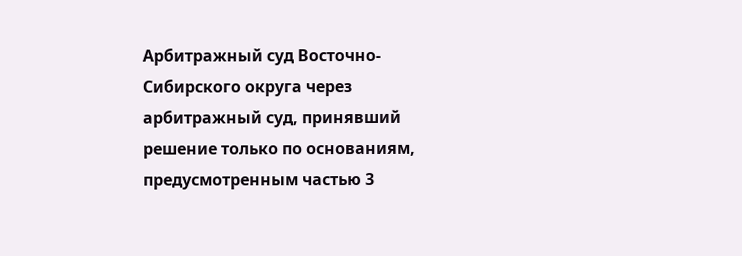Арбитражный суд Восточно-Сибирского округа через арбитражный суд, принявший решение только по основаниям, предусмотренным частью 3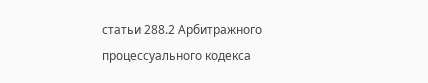статьи 288.2 Арбитражного процессуального кодекса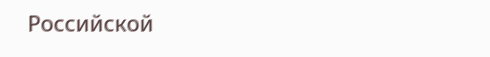Российской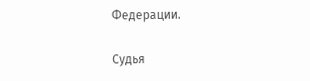Федерации.

Судья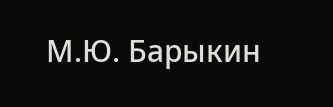М.Ю. Барыкин